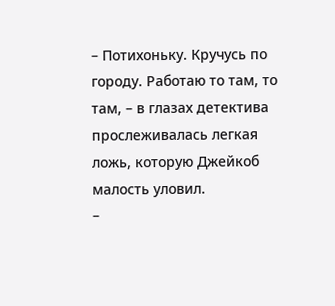– Потихоньку. Кручусь по городу. Работаю то там, то там, – в глазах детектива прослеживалась легкая ложь, которую Джейкоб малость уловил.
–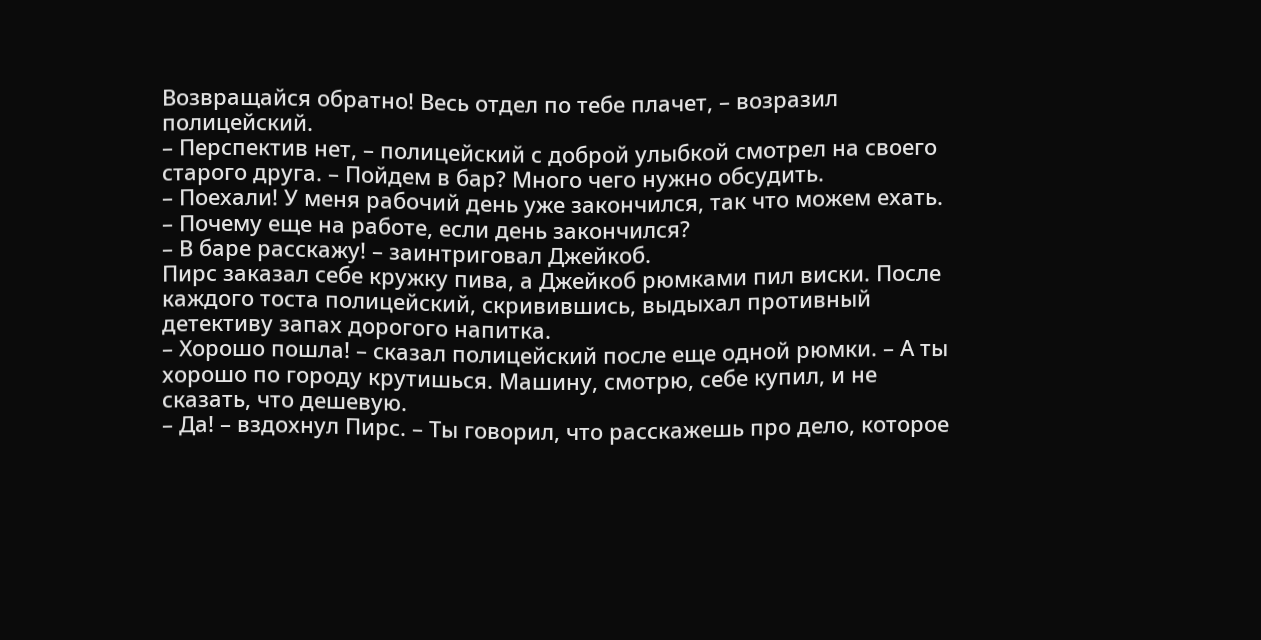Возвращайся обратно! Весь отдел по тебе плачет, – возразил полицейский.
– Перспектив нет, – полицейский с доброй улыбкой смотрел на своего старого друга. – Пойдем в бар? Много чего нужно обсудить.
– Поехали! У меня рабочий день уже закончился, так что можем ехать.
– Почему еще на работе, если день закончился?
– В баре расскажу! – заинтриговал Джейкоб.
Пирс заказал себе кружку пива, а Джейкоб рюмками пил виски. После каждого тоста полицейский, скривившись, выдыхал противный детективу запах дорогого напитка.
– Хорошо пошла! – сказал полицейский после еще одной рюмки. – А ты хорошо по городу крутишься. Машину, смотрю, себе купил, и не сказать, что дешевую.
– Да! – вздохнул Пирс. – Ты говорил, что расскажешь про дело, которое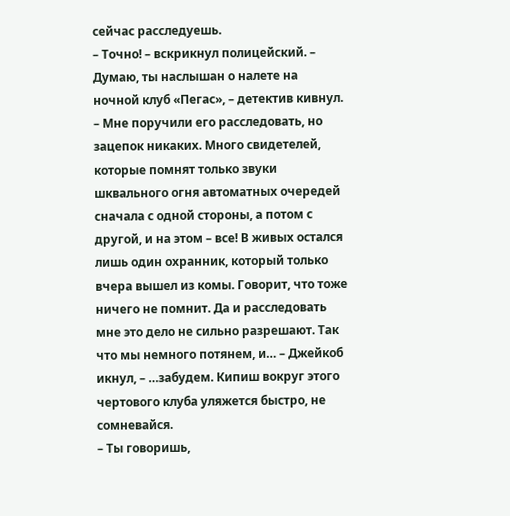сейчас расследуешь.
– Точно! – вскрикнул полицейский. – Думаю, ты наслышан о налете на ночной клуб «Пегас», – детектив кивнул. – Мне поручили его расследовать, но зацепок никаких. Много свидетелей, которые помнят только звуки шквального огня автоматных очередей сначала с одной стороны, а потом с другой, и на этом – все! В живых остался лишь один охранник, который только вчера вышел из комы. Говорит, что тоже ничего не помнит. Да и расследовать мне это дело не сильно разрешают. Так что мы немного потянем, и… – Джейкоб икнул, – …забудем. Кипиш вокруг этого чертового клуба уляжется быстро, не сомневайся.
– Ты говоришь,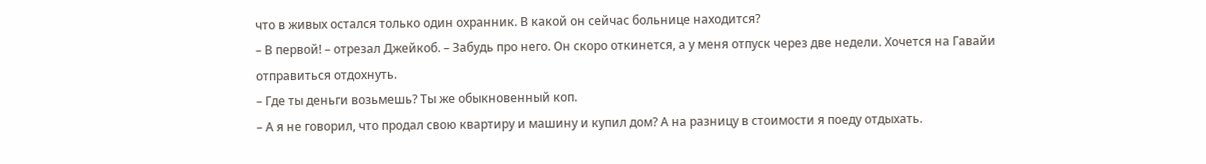что в живых остался только один охранник. В какой он сейчас больнице находится?
– В первой! – отрезал Джейкоб. – Забудь про него. Он скоро откинется, а у меня отпуск через две недели. Хочется на Гавайи отправиться отдохнуть.
– Где ты деньги возьмешь? Ты же обыкновенный коп.
– А я не говорил, что продал свою квартиру и машину и купил дом? А на разницу в стоимости я поеду отдыхать.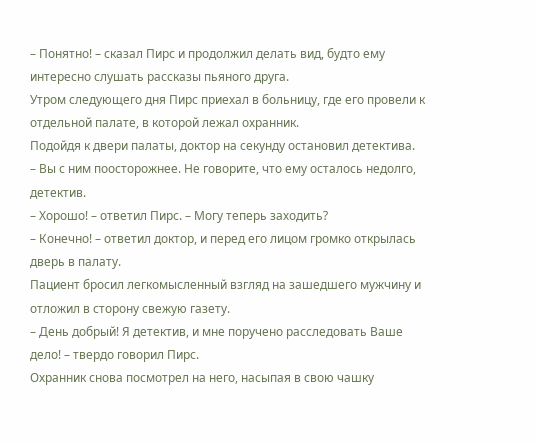– Понятно! – сказал Пирс и продолжил делать вид, будто ему интересно слушать рассказы пьяного друга.
Утром следующего дня Пирс приехал в больницу, где его провели к отдельной палате, в которой лежал охранник.
Подойдя к двери палаты, доктор на секунду остановил детектива.
– Вы с ним поосторожнее. Не говорите, что ему осталось недолго, детектив.
– Хорошо! – ответил Пирс. – Могу теперь заходить?
– Конечно! – ответил доктор, и перед его лицом громко открылась дверь в палату.
Пациент бросил легкомысленный взгляд на зашедшего мужчину и отложил в сторону свежую газету.
– День добрый! Я детектив, и мне поручено расследовать Ваше дело! – твердо говорил Пирс.
Охранник снова посмотрел на него, насыпая в свою чашку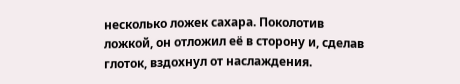несколько ложек сахара. Поколотив ложкой, он отложил её в сторону и, сделав глоток, вздохнул от наслаждения.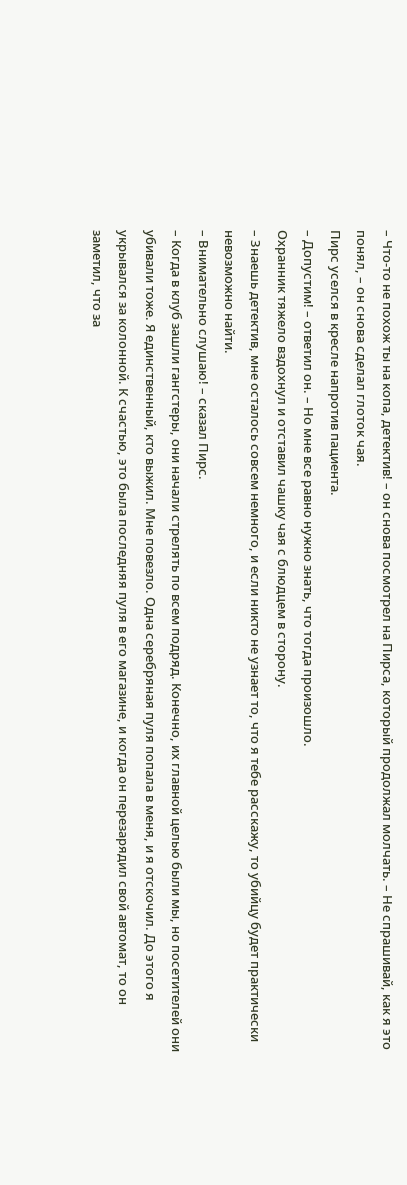– Что-то не похож ты на копа, детектив! – он снова посмотрел на Пирса, который продолжал молчать. – Не спрашивай, как я это понял, – он снова сделал глоток чая.
Пирс уселся в кресле напротив пациента.
– Допустим! – ответил он. – Но мне все равно нужно знать, что тогда произошло.
Охранник тяжело вздохнул и отставил чашку чая с блюдцем в сторону.
– Знаешь детектив, мне осталось совсем немного, и если никто не узнает то, что я тебе расскажу, то убийцу будет практически невозможно найти.
– Внимательно слушаю! – сказал Пирс.
– Когда в клуб зашли гангстеры, они начали стрелять по всем подряд. Конечно, их главной целью были мы, но посетителей они убивали тоже. Я единственный, кто выжил. Мне повезло. Одна серебряная пуля попала в меня, и я отскочил. До этого я укрывался за колонной. К счастью, это была последняя пуля в его магазине, и когда он перезарядил свой автомат, то он заметил, что за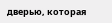дверью, которая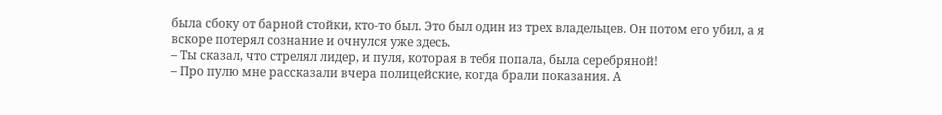была сбоку от барной стойки, кто-то был. Это был один из трех владельцев. Он потом его убил, а я вскоре потерял сознание и очнулся уже здесь.
– Ты сказал, что стрелял лидер, и пуля, которая в тебя попала, была серебряной!
– Про пулю мне рассказали вчера полицейские, когда брали показания. А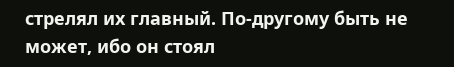стрелял их главный. По-другому быть не может, ибо он стоял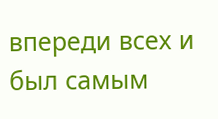впереди всех и был самым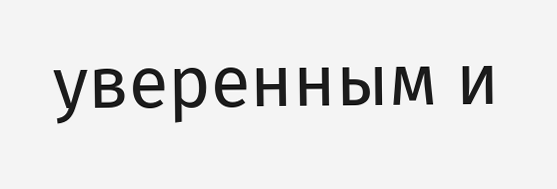уверенным и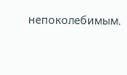непоколебимым.